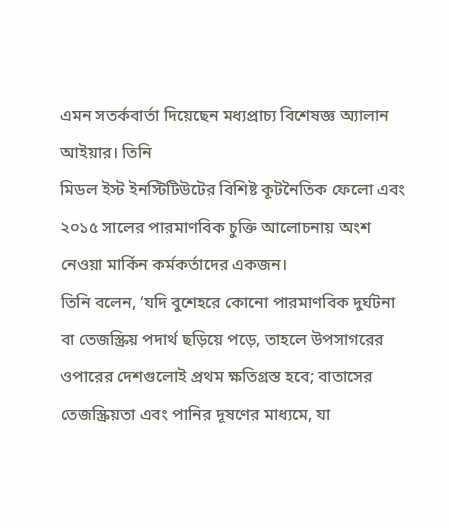এমন সতর্কবার্তা দিয়েছেন মধ্যপ্রাচ্য বিশেষজ্ঞ অ্যালান আইয়ার। তিনি
মিডল ইস্ট ইনস্টিটিউটের বিশিষ্ট কূটনৈতিক ফেলো এবং ২০১৫ সালের পারমাণবিক চুক্তি আলোচনায় অংশ নেওয়া মার্কিন কর্মকর্তাদের একজন।
তিনি বলেন, ‘যদি বুশেহরে কোনো পারমাণবিক দুর্ঘটনা বা তেজস্ক্রিয় পদার্থ ছড়িয়ে পড়ে, তাহলে উপসাগরের ওপারের দেশগুলোই প্রথম ক্ষতিগ্রস্ত হবে; বাতাসের তেজস্ক্রিয়তা এবং পানির দূষণের মাধ্যমে, যা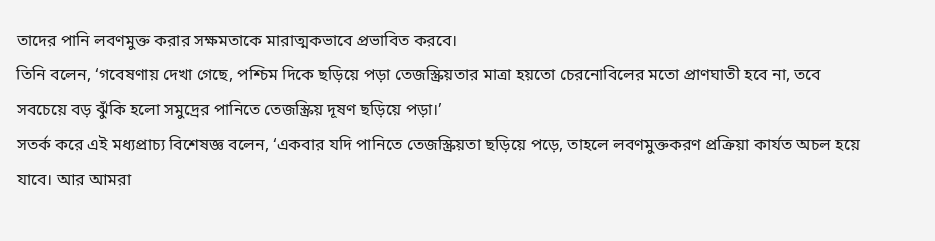তাদের পানি লবণমুক্ত করার সক্ষমতাকে মারাত্মকভাবে প্রভাবিত করবে।
তিনি বলেন, ‘গবেষণায় দেখা গেছে, পশ্চিম দিকে ছড়িয়ে পড়া তেজস্ক্রিয়তার মাত্রা হয়তো চেরনোবিলের মতো প্রাণঘাতী হবে না, তবে সবচেয়ে বড় ঝুঁকি হলো সমুদ্রের পানিতে তেজস্ক্রিয় দূষণ ছড়িয়ে পড়া।’
সতর্ক করে এই মধ্যপ্রাচ্য বিশেষজ্ঞ বলেন, ‘একবার যদি পানিতে তেজস্ক্রিয়তা ছড়িয়ে পড়ে, তাহলে লবণমুক্তকরণ প্রক্রিয়া কার্যত অচল হয়ে যাবে। আর আমরা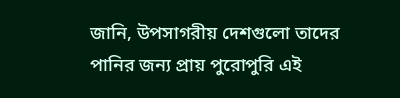জানি, উপসাগরীয় দেশগুলো তাদের পানির জন্য প্রায় পুরোপুরি এই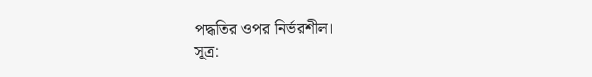পদ্ধতির ওপর নির্ভরশীল।
সূত্র: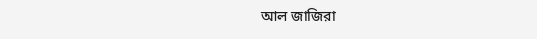আল জাজিরা